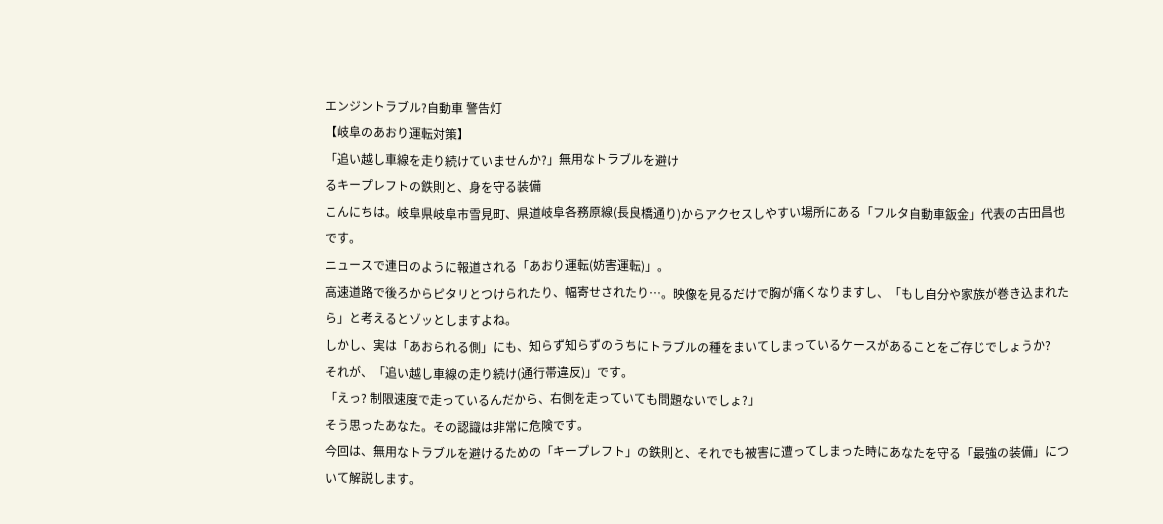エンジントラブル?自動車 警告灯
【岐阜のあおり運転対策】
「追い越し車線を走り続けていませんか?」無用なトラブルを避け
るキープレフトの鉄則と、身を守る装備
こんにちは。岐阜県岐阜市雪見町、県道岐阜各務原線(長良橋通り)からアクセスしやすい場所にある「フルタ自動車鈑金」代表の古田昌也です。
ニュースで連日のように報道される「あおり運転(妨害運転)」。
高速道路で後ろからピタリとつけられたり、幅寄せされたり…。映像を見るだけで胸が痛くなりますし、「もし自分や家族が巻き込まれたら」と考えるとゾッとしますよね。
しかし、実は「あおられる側」にも、知らず知らずのうちにトラブルの種をまいてしまっているケースがあることをご存じでしょうか?
それが、「追い越し車線の走り続け(通行帯違反)」です。
「えっ? 制限速度で走っているんだから、右側を走っていても問題ないでしょ?」
そう思ったあなた。その認識は非常に危険です。
今回は、無用なトラブルを避けるための「キープレフト」の鉄則と、それでも被害に遭ってしまった時にあなたを守る「最強の装備」について解説します。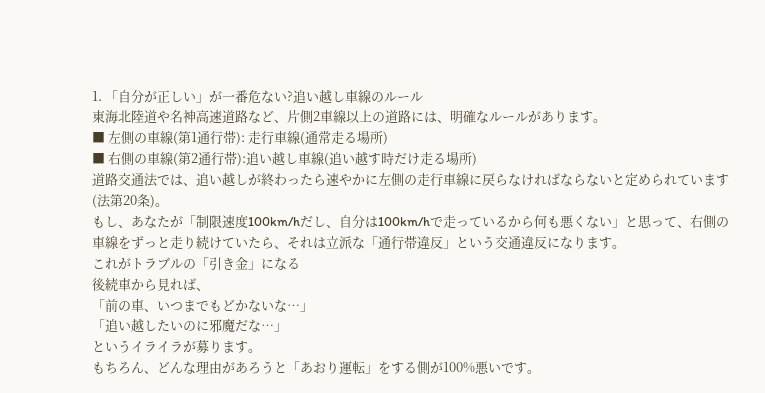1. 「自分が正しい」が一番危ない?追い越し車線のルール
東海北陸道や名神高速道路など、片側2車線以上の道路には、明確なルールがあります。
■ 左側の車線(第1通行帯): 走行車線(通常走る場所)
■ 右側の車線(第2通行帯):追い越し車線(追い越す時だけ走る場所)
道路交通法では、追い越しが終わったら速やかに左側の走行車線に戻らなければならないと定められています(法第20条)。
もし、あなたが「制限速度100km/hだし、自分は100km/hで走っているから何も悪くない」と思って、右側の車線をずっと走り続けていたら、それは立派な「通行帯違反」という交通違反になります。
これがトラブルの「引き金」になる
後続車から見れば、
「前の車、いつまでもどかないな…」
「追い越したいのに邪魔だな…」
というイライラが募ります。
もちろん、どんな理由があろうと「あおり運転」をする側が100%悪いです。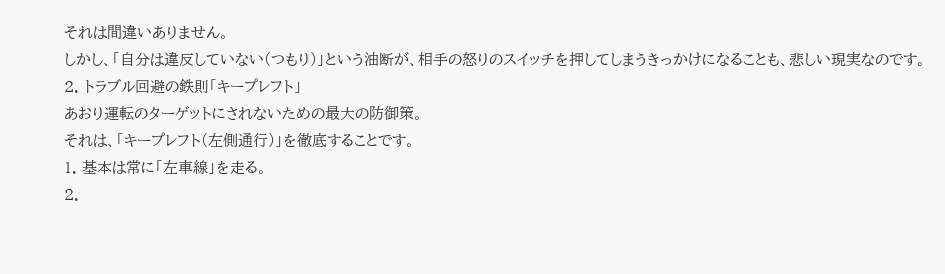それは間違いありません。
しかし、「自分は違反していない(つもり)」という油断が、相手の怒りのスイッチを押してしまうきっかけになることも、悲しい現実なのです。
2. トラブル回避の鉄則「キープレフト」
あおり運転のターゲットにされないための最大の防御策。
それは、「キープレフト(左側通行)」を徹底することです。
1. 基本は常に「左車線」を走る。
2.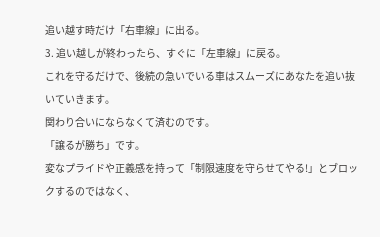追い越す時だけ「右車線」に出る。
3. 追い越しが終わったら、すぐに「左車線」に戻る。
これを守るだけで、後続の急いでいる車はスムーズにあなたを追い抜いていきます。
関わり合いにならなくて済むのです。
「譲るが勝ち」です。
変なプライドや正義感を持って「制限速度を守らせてやる!」とブロックするのではなく、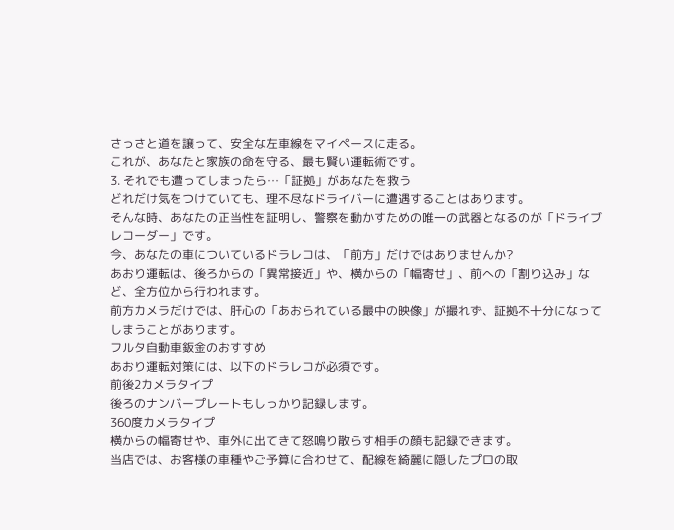さっさと道を譲って、安全な左車線をマイペースに走る。
これが、あなたと家族の命を守る、最も賢い運転術です。
3. それでも遭ってしまったら…「証拠」があなたを救う
どれだけ気をつけていても、理不尽なドライバーに遭遇することはあります。
そんな時、あなたの正当性を証明し、警察を動かすための唯一の武器となるのが「ドライブレコーダー」です。
今、あなたの車についているドラレコは、「前方」だけではありませんか?
あおり運転は、後ろからの「異常接近」や、横からの「幅寄せ」、前への「割り込み」など、全方位から行われます。
前方カメラだけでは、肝心の「あおられている最中の映像」が撮れず、証拠不十分になってしまうことがあります。
フルタ自動車鈑金のおすすめ
あおり運転対策には、以下のドラレコが必須です。
前後2カメラタイプ
後ろのナンバープレートもしっかり記録します。
360度カメラタイプ
横からの幅寄せや、車外に出てきて怒鳴り散らす相手の顔も記録できます。
当店では、お客様の車種やご予算に合わせて、配線を綺麗に隠したプロの取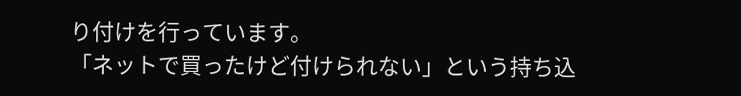り付けを行っています。
「ネットで買ったけど付けられない」という持ち込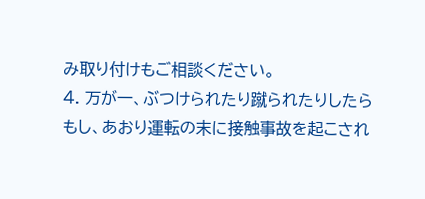み取り付けもご相談ください。
4. 万が一、ぶつけられたり蹴られたりしたら
もし、あおり運転の末に接触事故を起こされ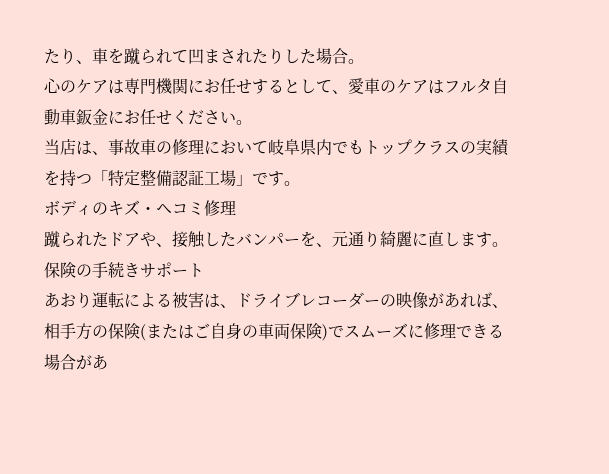たり、車を蹴られて凹まされたりした場合。
心のケアは専門機関にお任せするとして、愛車のケアはフルタ自動車鈑金にお任せください。
当店は、事故車の修理において岐阜県内でもトップクラスの実績を持つ「特定整備認証工場」です。
ボディのキズ・ヘコミ修理
蹴られたドアや、接触したバンパーを、元通り綺麗に直します。
保険の手続きサポート
あおり運転による被害は、ドライブレコーダーの映像があれば、相手方の保険(またはご自身の車両保険)でスムーズに修理できる場合があ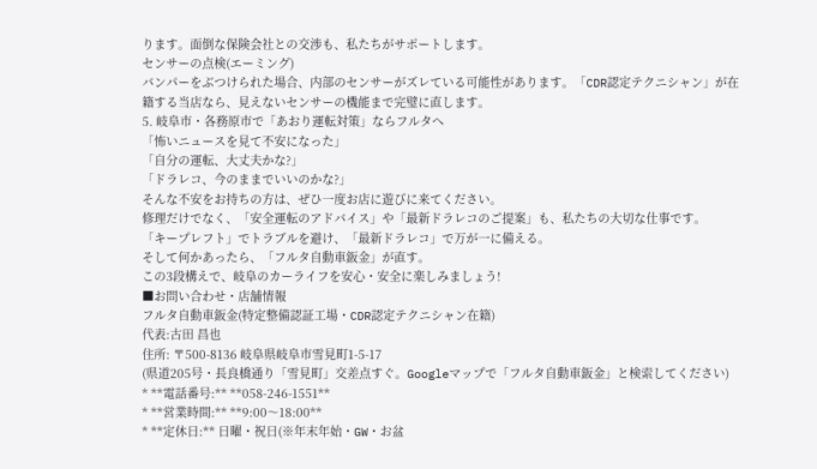ります。面倒な保険会社との交渉も、私たちがサポートします。
センサーの点検(エーミング)
バンパーをぶつけられた場合、内部のセンサーがズレている可能性があります。「CDR認定テクニシャン」が在籍する当店なら、見えないセンサーの機能まで完璧に直します。
5. 岐阜市・各務原市で「あおり運転対策」ならフルタへ
「怖いニュースを見て不安になった」
「自分の運転、大丈夫かな?」
「ドラレコ、今のままでいいのかな?」
そんな不安をお持ちの方は、ぜひ一度お店に遊びに来てください。
修理だけでなく、「安全運転のアドバイス」や「最新ドラレコのご提案」も、私たちの大切な仕事です。
「キープレフト」でトラブルを避け、「最新ドラレコ」で万が一に備える。
そして何かあったら、「フルタ自動車鈑金」が直す。
この3段構えで、岐阜のカーライフを安心・安全に楽しみましょう!
■お問い合わせ・店舗情報
フルタ自動車鈑金(特定整備認証工場・CDR認定テクニシャン在籍)
代表:古田 昌也
住所: 〒500-8136 岐阜県岐阜市雪見町1-5-17
(県道205号・長良橋通り「雪見町」交差点すぐ。Googleマップで「フルタ自動車鈑金」と検索してください)
* **電話番号:** **058-246-1551**
* **営業時間:** **9:00〜18:00**
* **定休日:** 日曜・祝日(※年末年始・GW・お盆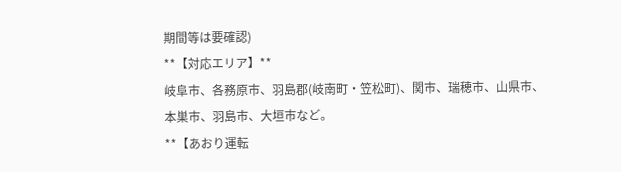期間等は要確認)
**【対応エリア】**
岐阜市、各務原市、羽島郡(岐南町・笠松町)、関市、瑞穂市、山県市、本巣市、羽島市、大垣市など。
**【あおり運転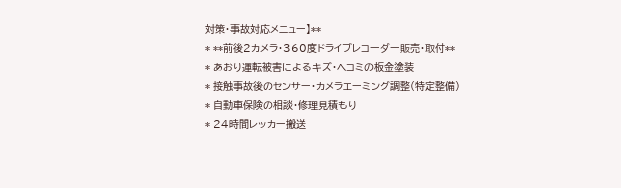対策・事故対応メニュー】**
* **前後2カメラ・360度ドライブレコーダー販売・取付**
* あおり運転被害によるキズ・ヘコミの板金塗装
* 接触事故後のセンサー・カメラエーミング調整(特定整備)
* 自動車保険の相談・修理見積もり
* 24時間レッカー搬送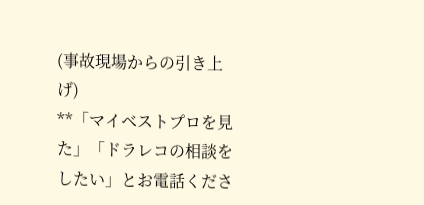(事故現場からの引き上げ)
**「マイベストプロを見た」「ドラレコの相談をしたい」とお電話くださ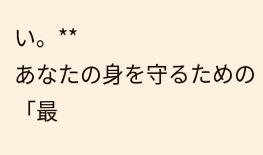い。**
あなたの身を守るための「最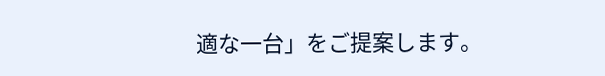適な一台」をご提案します。